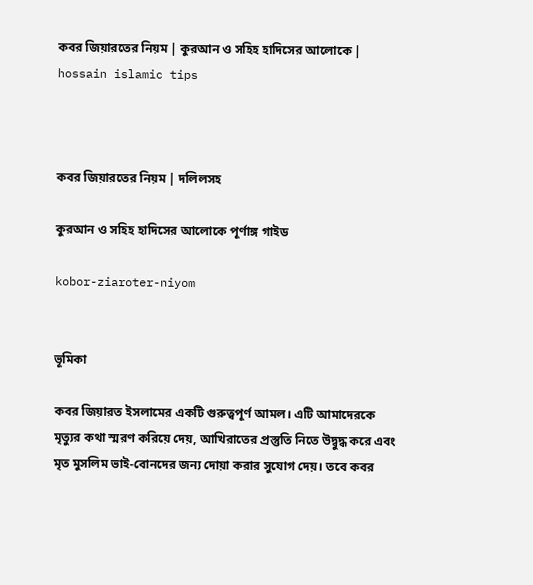কবর জিয়ারতের নিয়ম | কুরআন ও সহিহ হাদিসের আলোকে | hossain islamic tips



কবর জিয়ারতের নিয়ম | দলিলসহ

কুরআন ও সহিহ হাদিসের আলোকে পূর্ণাঙ্গ গাইড

kobor-ziaroter-niyom


ভূমিকা

কবর জিয়ারত ইসলামের একটি গুরুত্বপূর্ণ আমল। এটি আমাদেরকে মৃত্যুর কথা স্মরণ করিয়ে দেয়, আখিরাতের প্রস্তুতি নিতে উদ্বুদ্ধ করে এবং মৃত মুসলিম ভাই-বোনদের জন্য দোয়া করার সুযোগ দেয়। তবে কবর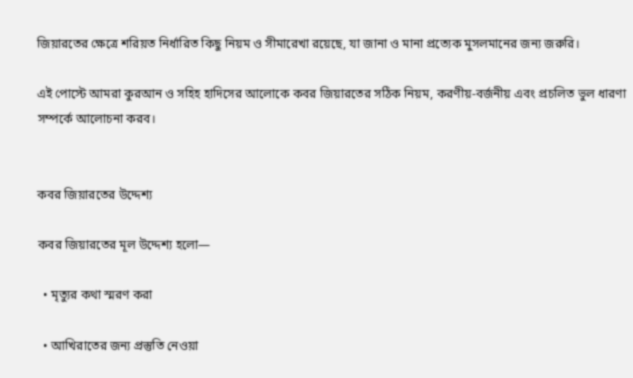জিয়ারতের ক্ষেত্রে শরিয়ত নির্ধারিত কিছু নিয়ম ও সীমারেখা রয়েছে, যা জানা ও মানা প্রত্যেক মুসলমানের জন্য জরুরি।

এই পোস্টে আমরা কুরআন ও সহিহ হাদিসের আলোকে কবর জিয়ারতের সঠিক নিয়ম, করণীয়-বর্জনীয় এবং প্রচলিত ভুল ধারণা সম্পর্কে আলোচনা করব।


কবর জিয়ারতের উদ্দেশ্য

কবর জিয়ারতের মূল উদ্দেশ্য হলো—

  • মৃত্যুর কথা স্মরণ করা

  • আখিরাতের জন্য প্রস্তুতি নেওয়া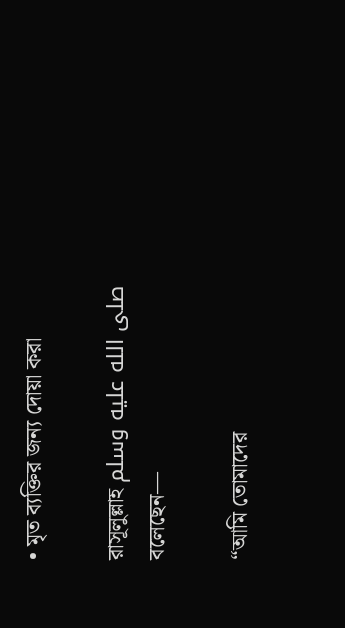• মৃত ব্যক্তির জন্য দোয়া করা

রাসূলুল্লাহ صلى الله عليه وسلم বলেছেন—

“আমি তোমাদের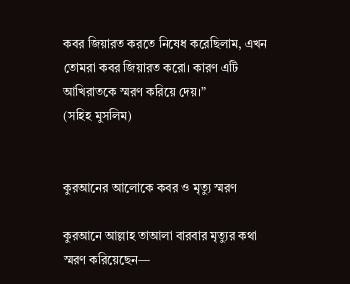কবর জিয়ারত করতে নিষেধ করেছিলাম, এখন তোমরা কবর জিয়ারত করো। কারণ এটি আখিরাতকে স্মরণ করিয়ে দেয়।”
(সহিহ মুসলিম)


কুরআনের আলোকে কবর ও মৃত্যু স্মরণ

কুরআনে আল্লাহ তাআলা বারবার মৃত্যুর কথা স্মরণ করিয়েছেন—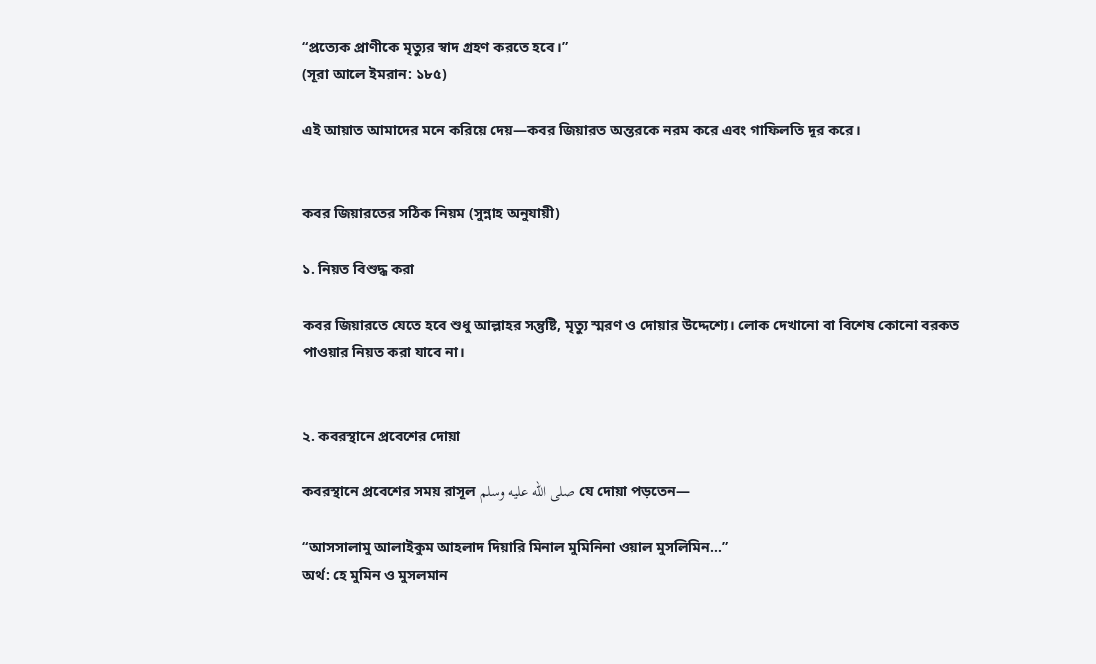“প্রত্যেক প্রাণীকে মৃত্যুর স্বাদ গ্রহণ করতে হবে।”
(সূরা আলে ইমরান: ১৮৫)

এই আয়াত আমাদের মনে করিয়ে দেয়—কবর জিয়ারত অন্তরকে নরম করে এবং গাফিলতি দূর করে।


কবর জিয়ারতের সঠিক নিয়ম (সুন্নাহ অনুযায়ী)

১. নিয়ত বিশুদ্ধ করা

কবর জিয়ারতে যেতে হবে শুধু আল্লাহর সন্তুষ্টি, মৃত্যু স্মরণ ও দোয়ার উদ্দেশ্যে। লোক দেখানো বা বিশেষ কোনো বরকত পাওয়ার নিয়ত করা যাবে না।


২. কবরস্থানে প্রবেশের দোয়া

কবরস্থানে প্রবেশের সময় রাসূল صلى الله عليه وسلم যে দোয়া পড়তেন—

“আসসালামু আলাইকুম আহলাদ দিয়ারি মিনাল মুমিনিনা ওয়াল মুসলিমিন…”
অর্থ: হে মুমিন ও মুসলমান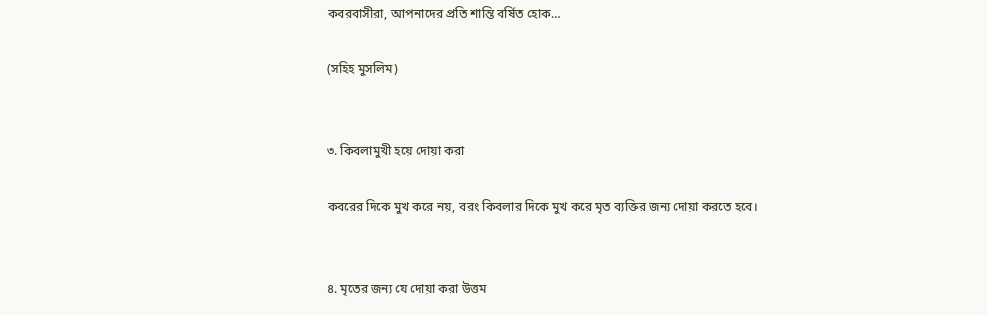কবরবাসীরা, আপনাদের প্রতি শান্তি বর্ষিত হোক…

(সহিহ মুসলিম)


৩. কিবলামুখী হয়ে দোয়া করা

কবরের দিকে মুখ করে নয়, বরং কিবলার দিকে মুখ করে মৃত ব্যক্তির জন্য দোয়া করতে হবে।


৪. মৃতের জন্য যে দোয়া করা উত্তম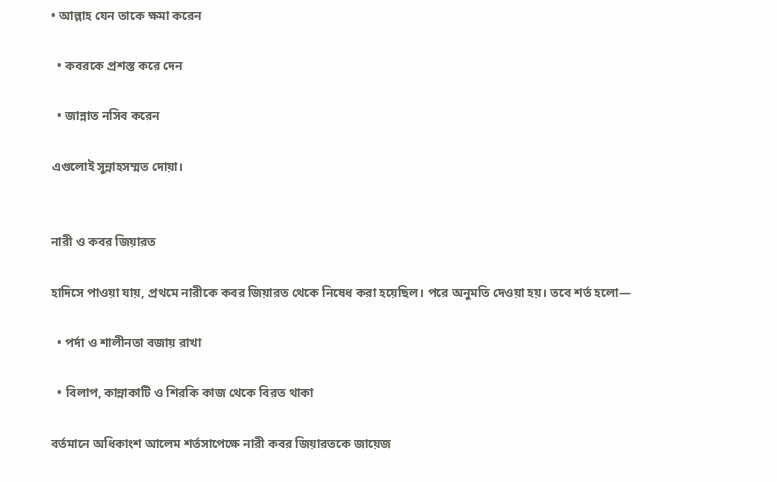• আল্লাহ যেন তাকে ক্ষমা করেন

  • কবরকে প্রশস্ত করে দেন

  • জান্নাত নসিব করেন

এগুলোই সুন্নাহসম্মত দোয়া।


নারী ও কবর জিয়ারত

হাদিসে পাওয়া যায়, প্রথমে নারীকে কবর জিয়ারত থেকে নিষেধ করা হয়েছিল। পরে অনুমতি দেওয়া হয়। তবে শর্ত হলো—

  • পর্দা ও শালীনতা বজায় রাখা

  • বিলাপ, কান্নাকাটি ও শিরকি কাজ থেকে বিরত থাকা

বর্তমানে অধিকাংশ আলেম শর্তসাপেক্ষে নারী কবর জিয়ারতকে জায়েজ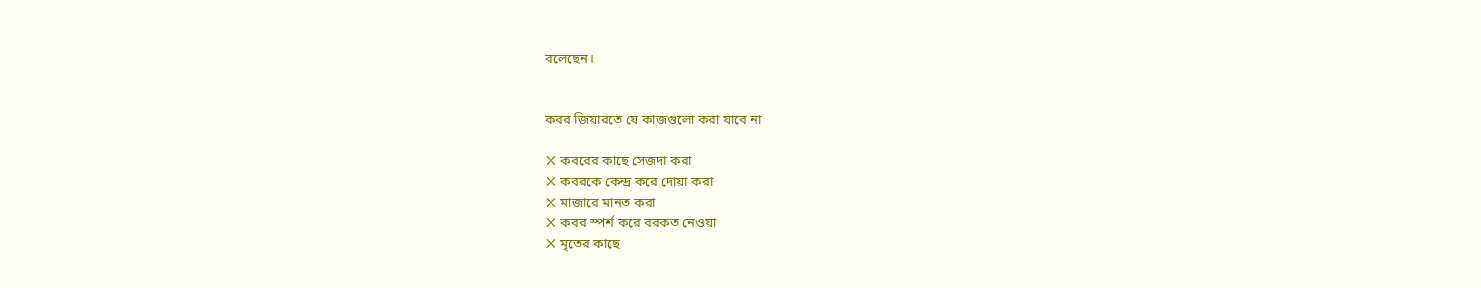বলেছেন।


কবর জিয়ারতে যে কাজগুলো করা যাবে না

❌ কবরের কাছে সেজদা করা
❌ কবরকে কেন্দ্র করে দোয়া করা
❌ মাজারে মানত করা
❌ কবর স্পর্শ করে বরকত নেওয়া
❌ মৃতের কাছে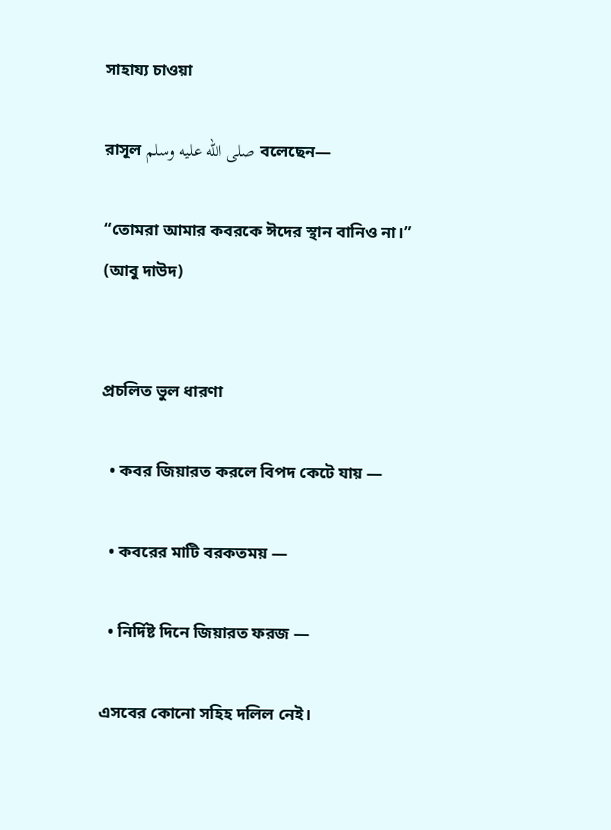সাহায্য চাওয়া

রাসূল صلى الله عليه وسلم বলেছেন—

“তোমরা আমার কবরকে ঈদের স্থান বানিও না।”
(আবু দাউদ)


প্রচলিত ভুল ধারণা

  • কবর জিয়ারত করলে বিপদ কেটে যায় —

  • কবরের মাটি বরকতময় —

  • নির্দিষ্ট দিনে জিয়ারত ফরজ —

এসবের কোনো সহিহ দলিল নেই।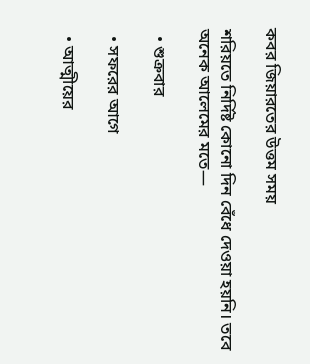কবর জিয়ারতের উত্তম সময়

শরিয়তে নির্দিষ্ট কোনো দিন বেঁধে দেওয়া হয়নি। তবে অনেক আলেমের মতে—

  • শুক্রবার

  • সফরের আগে

  • আত্মীয়ের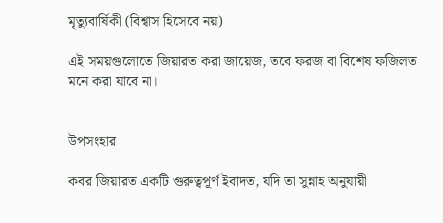মৃত্যুবার্ষিকী (বিশ্বাস হিসেবে নয়)

এই সময়গুলোতে জিয়ারত করা জায়েজ, তবে ফরজ বা বিশেষ ফজিলত মনে করা যাবে না।


উপসংহার

কবর জিয়ারত একটি গুরুত্বপূর্ণ ইবাদত, যদি তা সুন্নাহ অনুযায়ী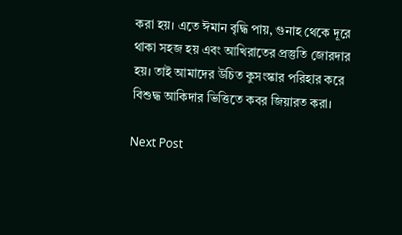করা হয়। এতে ঈমান বৃদ্ধি পায়, গুনাহ থেকে দূরে থাকা সহজ হয় এবং আখিরাতের প্রস্তুতি জোরদার হয়। তাই আমাদের উচিত কুসংস্কার পরিহার করে বিশুদ্ধ আকিদার ভিত্তিতে কবর জিয়ারত করা।

Next Post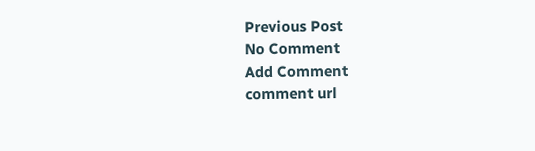Previous Post
No Comment
Add Comment
comment url